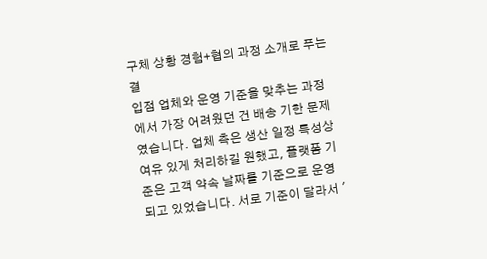구체 상황 경험+협의 과정 소개로 푸는 결
입점 업체와 운영 기준을 맞추는 과정에서 가장 어려웠던 건 배송 기한 문제였습니다. 업체 측은 생산 일정 특성상 여유 있게 처리하길 원했고, 플랫폼 기준은 고객 약속 날짜를 기준으로 운영되고 있었습니다. 서로 기준이 달라서 '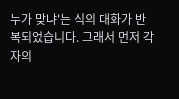누가 맞냐'는 식의 대화가 반복되었습니다. 그래서 먼저 각자의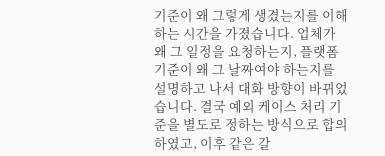기준이 왜 그렇게 생겼는지를 이해하는 시간을 가졌습니다. 업체가 왜 그 일정을 요청하는지, 플랫폼 기준이 왜 그 날짜여야 하는지를 설명하고 나서 대화 방향이 바뀌었습니다. 결국 예외 케이스 처리 기준을 별도로 정하는 방식으로 합의하였고, 이후 같은 갈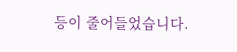등이 줄어들었습니다.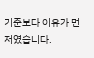기준보다 이유가 먼저였습니다.